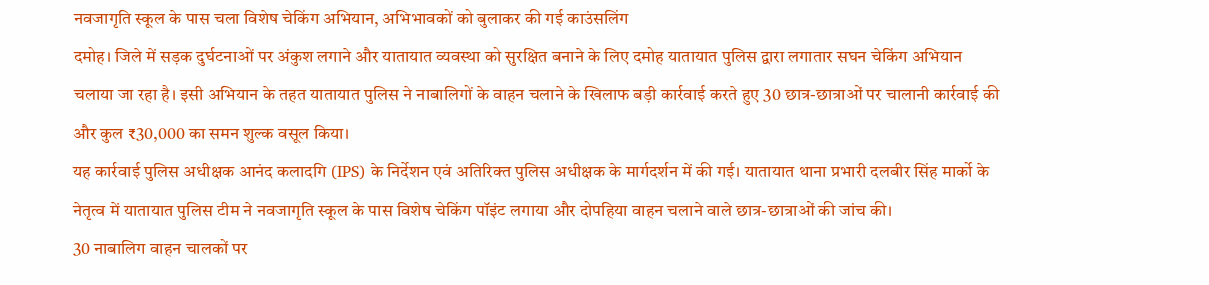नवजागृति स्कूल के पास चला विशेष चेकिंग अभियान, अभिभावकों को बुलाकर की गई काउंसलिंग
दमोह। जिले में सड़क दुर्घटनाओं पर अंकुश लगाने और यातायात व्यवस्था को सुरक्षित बनाने के लिए दमोह यातायात पुलिस द्वारा लगातार सघन चेकिंग अभियान चलाया जा रहा है। इसी अभियान के तहत यातायात पुलिस ने नाबालिगों के वाहन चलाने के खिलाफ बड़ी कार्रवाई करते हुए 30 छात्र-छात्राओं पर चालानी कार्रवाई की और कुल ₹30,000 का समन शुल्क वसूल किया।
यह कार्रवाई पुलिस अधीक्षक आनंद कलादगि (IPS) के निर्देशन एवं अतिरिक्त पुलिस अधीक्षक के मार्गदर्शन में की गई। यातायात थाना प्रभारी दलबीर सिंह मार्को के नेतृत्व में यातायात पुलिस टीम ने नवजागृति स्कूल के पास विशेष चेकिंग पॉइंट लगाया और दोपहिया वाहन चलाने वाले छात्र-छात्राओं की जांच की।
30 नाबालिग वाहन चालकों पर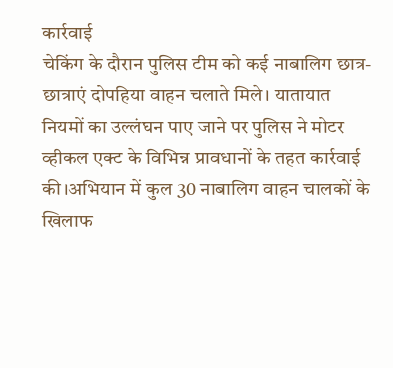कार्रवाई
चेकिंग के दौरान पुलिस टीम को कई नाबालिग छात्र-छात्राएं दोपहिया वाहन चलाते मिले। यातायात नियमों का उल्लंघन पाए जाने पर पुलिस ने मोटर व्हीकल एक्ट के विभिन्न प्रावधानों के तहत कार्रवाई की।अभियान में कुल 30 नाबालिग वाहन चालकों के खिलाफ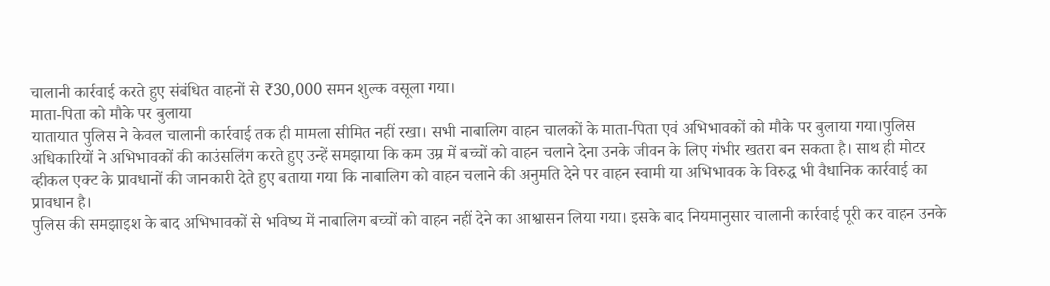चालानी कार्रवाई करते हुए संबंधित वाहनों से ₹30,000 समन शुल्क वसूला गया।
माता-पिता को मौके पर बुलाया
यातायात पुलिस ने केवल चालानी कार्रवाई तक ही मामला सीमित नहीं रखा। सभी नाबालिग वाहन चालकों के माता-पिता एवं अभिभावकों को मौके पर बुलाया गया।पुलिस अधिकारियों ने अभिभावकों की काउंसलिंग करते हुए उन्हें समझाया कि कम उम्र में बच्चों को वाहन चलाने देना उनके जीवन के लिए गंभीर खतरा बन सकता है। साथ ही मोटर व्हीकल एक्ट के प्रावधानों की जानकारी देते हुए बताया गया कि नाबालिग को वाहन चलाने की अनुमति देने पर वाहन स्वामी या अभिभावक के विरुद्ध भी वैधानिक कार्रवाई का प्रावधान है।
पुलिस की समझाइश के बाद अभिभावकों से भविष्य में नाबालिग बच्चों को वाहन नहीं देने का आश्वासन लिया गया। इसके बाद नियमानुसार चालानी कार्रवाई पूरी कर वाहन उनके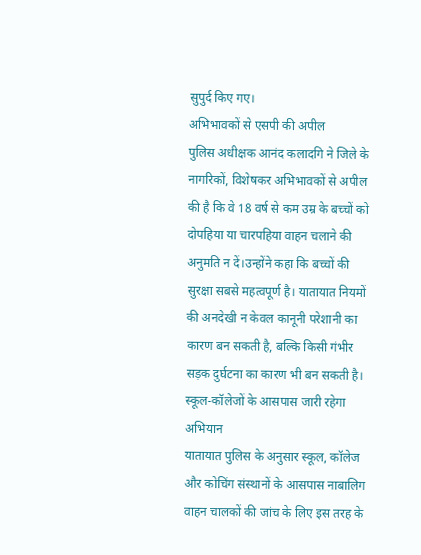सुपुर्द किए गए।
अभिभावकों से एसपी की अपील
पुलिस अधीक्षक आनंद कलादगि ने जिले के नागरिकों, विशेषकर अभिभावकों से अपील की है कि वे 18 वर्ष से कम उम्र के बच्चों को दोपहिया या चारपहिया वाहन चलाने की अनुमति न दें।उन्होंने कहा कि बच्चों की सुरक्षा सबसे महत्वपूर्ण है। यातायात नियमों की अनदेखी न केवल कानूनी परेशानी का कारण बन सकती है, बल्कि किसी गंभीर सड़क दुर्घटना का कारण भी बन सकती है।
स्कूल-कॉलेजों के आसपास जारी रहेगा अभियान
यातायात पुलिस के अनुसार स्कूल, कॉलेज और कोचिंग संस्थानों के आसपास नाबालिग वाहन चालकों की जांच के लिए इस तरह के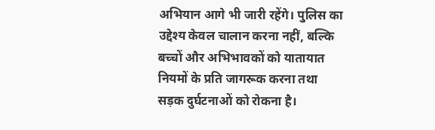अभियान आगे भी जारी रहेंगे। पुलिस का उद्देश्य केवल चालान करना नहीं, बल्कि बच्चों और अभिभावकों को यातायात नियमों के प्रति जागरूक करना तथा सड़क दुर्घटनाओं को रोकना है।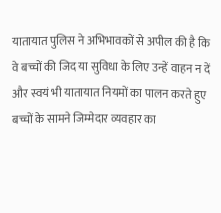यातायात पुलिस ने अभिभावकों से अपील की है कि वे बच्चों की जिद या सुविधा के लिए उन्हें वाहन न दें और स्वयं भी यातायात नियमों का पालन करते हुए बच्चों के सामने जिम्मेदार व्यवहार का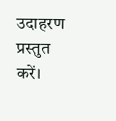उदाहरण प्रस्तुत करें।